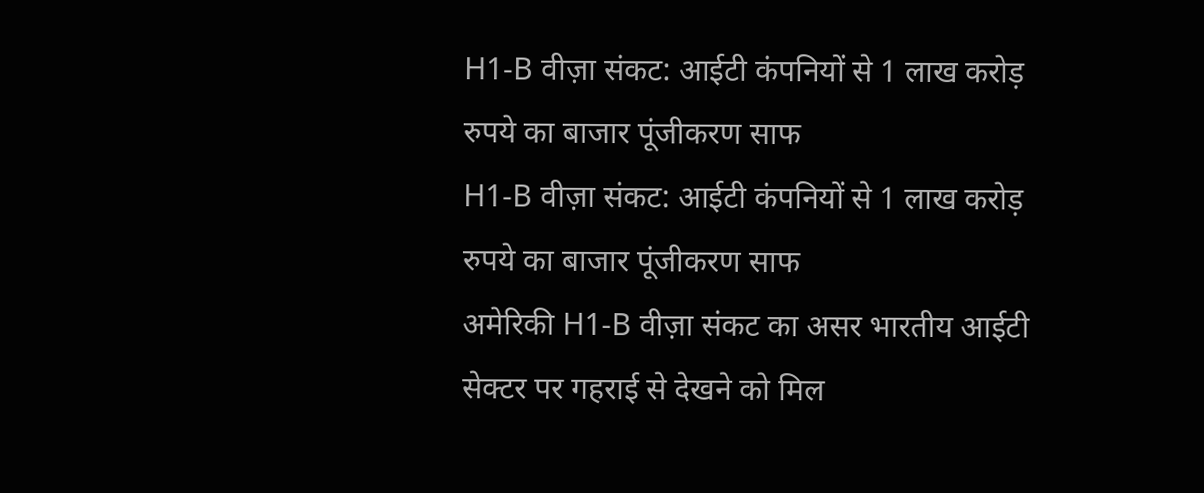H1-B वीज़ा संकट: आईटी कंपनियों से 1 लाख करोड़ रुपये का बाजार पूंजीकरण साफ
H1-B वीज़ा संकट: आईटी कंपनियों से 1 लाख करोड़ रुपये का बाजार पूंजीकरण साफ
अमेरिकी H1-B वीज़ा संकट का असर भारतीय आईटी सेक्टर पर गहराई से देखने को मिल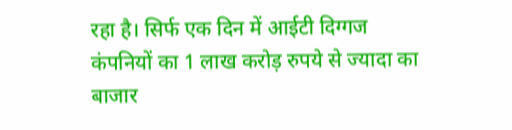रहा है। सिर्फ एक दिन में आईटी दिग्गज कंपनियों का 1 लाख करोड़ रुपये से ज्यादा का बाजार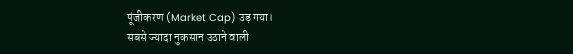पूंजीकरण (Market Cap) उड़ गया।
सबसे ज्यादा नुकसान उठाने वाली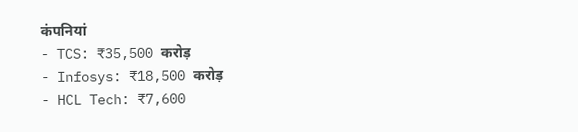कंपनियां
- TCS: ₹35,500 करोड़
- Infosys: ₹18,500 करोड़
- HCL Tech: ₹7,600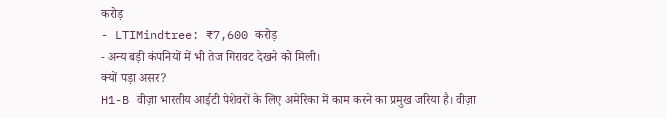करोड़
- LTIMindtree: ₹7,600 करोड़
- अन्य बड़ी कंपनियों में भी तेज गिरावट देखने को मिली।
क्यों पड़ा असर?
H1-B वीज़ा भारतीय आईटी पेशेवरों के लिए अमेरिका में काम करने का प्रमुख जरिया है। वीज़ा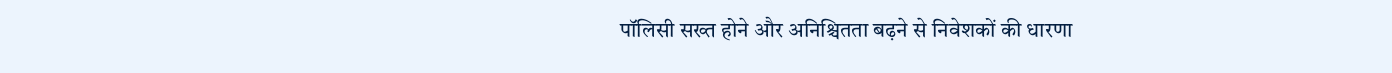पॉलिसी सख्त होने और अनिश्चितता बढ़ने से निवेशकों की धारणा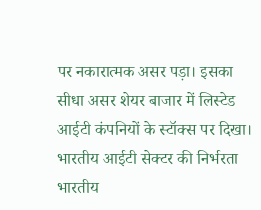पर नकारात्मक असर पड़ा। इसका सीधा असर शेयर बाजार में लिस्टेड आईटी कंपनियों के स्टॉक्स पर दिखा।
भारतीय आईटी सेक्टर की निर्भरता
भारतीय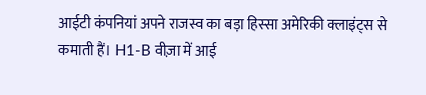आईटी कंपनियां अपने राजस्व का बड़ा हिस्सा अमेरिकी क्लाइंट्स से कमाती हैं। H1-B वीज़ा में आई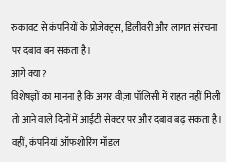रुकावट से कंपनियों के प्रोजेक्ट्स, डिलीवरी और लागत संरचना पर दबाव बन सकता है।
आगे क्या?
विशेषज्ञों का मानना है कि अगर वीज़ा पॉलिसी में राहत नहीं मिली तो आने वाले दिनों में आईटी सेक्टर पर और दबाव बढ़ सकता है। वहीं, कंपनियां ऑफशोरिंग मॉडल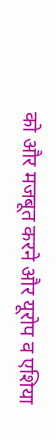को और मजबूत करने और यूरोप व एशिया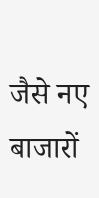जैसे नए बाजारों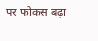पर फोकस बढ़ा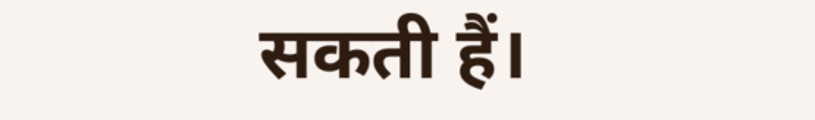सकती हैं।